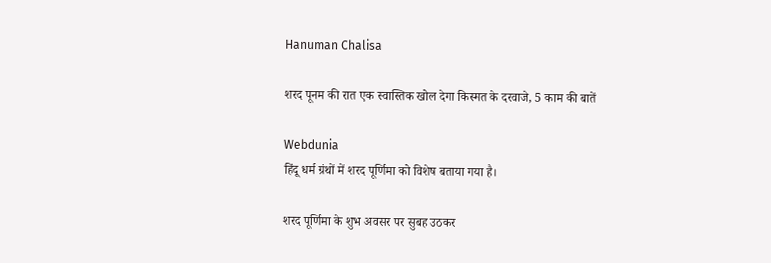Hanuman Chalisa

शरद पूनम की रात एक स्वास्तिक खोल देगा किस्मत के दरवाजे, 5 काम की बातें

Webdunia
हिंदू धर्म ग्रंथों में शरद पूर्णिमा को विशेष बताया गया है।

शरद पूर्णिमा के शुभ अवसर पर सुबह उठकर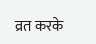व्रत करके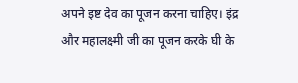अपने इष्ट देव का पूजन करना चाहिए। इंद्र और महालक्ष्मी जी का पूजन करके घी के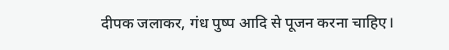दीपक जलाकर, गंध पुष्प आदि से पूजन करना चाहिए।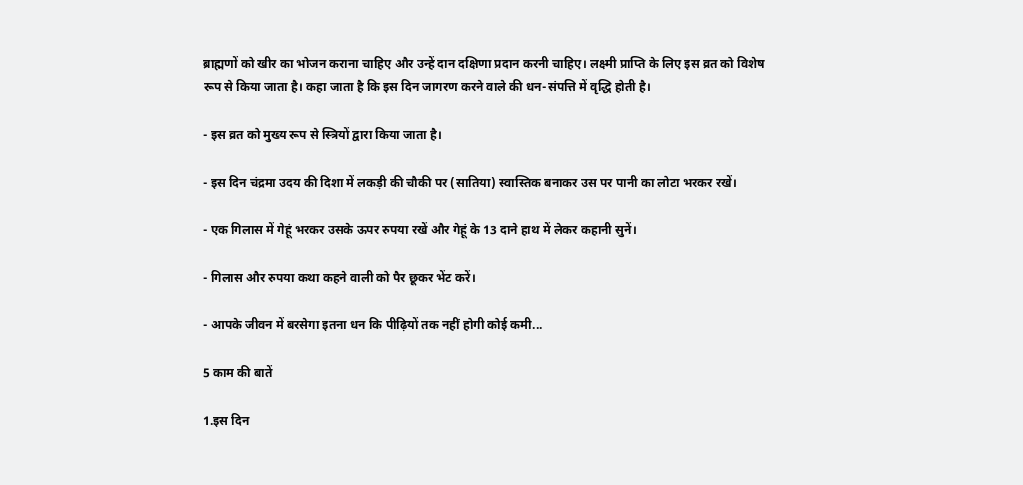ब्राह्मणों को खीर का भोजन कराना चाहिए और उन्हें दान दक्षिणा प्रदान करनी चाहिए। लक्ष्मी प्राप्ति के लिए इस व्रत को विशेष रूप से किया जाता है। कहा जाता है कि इस दिन जागरण करने वाले की धन-संपत्ति में वृद्धि होती है।

- इस व्रत को मुख्य रूप से स्त्रियों द्वारा किया जाता है।

- इस दिन चंद्रमा उदय की दिशा में लकड़ी की चौकी पर (सातिया) स्वास्तिक बनाकर उस पर पानी का लोटा भरकर रखें।

- एक गिलास में गेहूं भरकर उसके ऊपर रुपया रखें और गेहूं के 13 दाने हाथ में लेकर कहानी सुनें।

- गिलास और रुपया कथा कहने वाली को पैर छूकर भेंट करें।

- आपके जीवन में बरसेगा इतना धन कि पीढ़ियों तक नहीं होगी कोई कमी...

5 काम की बातें

1.इस दिन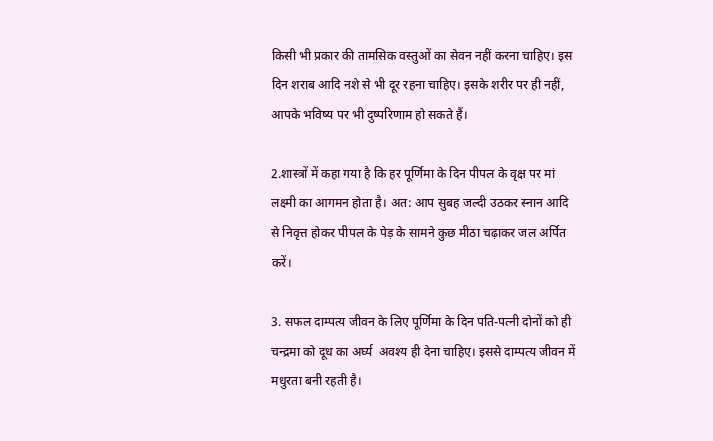किसी भी प्रकार की तामसिक वस्तुओं का सेवन नहीं करना चाहिए। इस दिन शराब आदि नशे से भी दूर रहना चाहिए। इसके शरीर पर ही नहीं, आपके भविष्य पर भी दुष्परिणाम हो सकते हैं।

2.शास्त्रों में कहा गया है कि हर पूर्णिमा के दिन पीपल के वृक्ष पर मां लक्ष्मी का आगमन होता है। अत: आप सुबह जल्दी उठकर स्नान आदि से निवृत्त होकर पीपल के पेड़ के सामने कुछ मीठा चढ़ाकर जल अर्पित करें।

3. सफल दाम्पत्य जीवन के लिए पूर्णिमा के दिन पति-पत्नी दोनों को ही चन्द्रमा को दूध का अर्घ्य  अवश्य ही देना चाहिए। इससे दाम्पत्य जीवन में मधुरता बनी रहती है।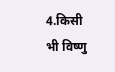4.किसी भी विष्णु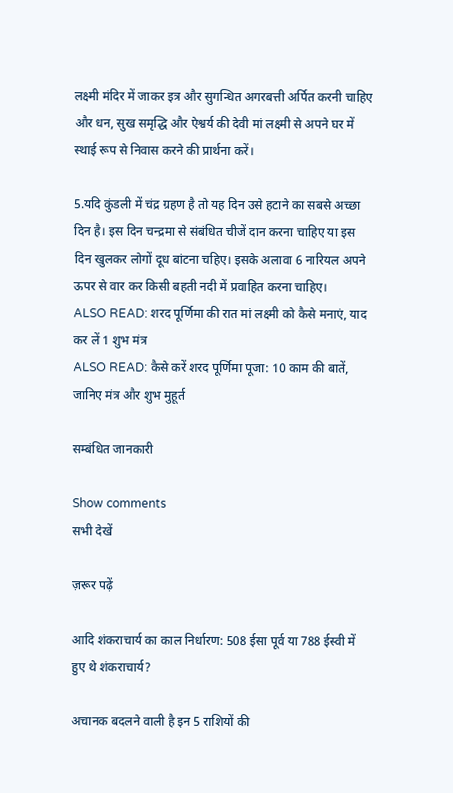लक्ष्मी मंदिर में जाकर इत्र और सुगन्धित अगरबत्ती अर्पित करनी चाहिए और धन, सुख समृद्धि और ऐश्वर्य की देवी मां लक्ष्मी से अपने घर में स्थाई रूप से निवास करने की प्रार्थना करें।

5.यदि कुंडली में चंद्र ग्रहण है तो यह दिन उसे हटाने का सबसे अच्छा दिन है। इस दिन चन्द्रमा से संबंधित चीजें दान करना चाहिए या इस दिन खुलकर लोगों दूध बांटना चहिए। इसके अलावा 6 नारियल अपने ऊपर से वार कर किसी बहती नदी में प्रवाहित करना चाहिए।
ALSO READ: शरद पूर्णिमा की रात मां लक्ष्मी को कैसे मनाएं, याद कर लें 1 शुभ मंत्र
ALSO READ: कैसे करें शरद पूर्णिमा पूजा: 10 काम की बातें, जानिए मंत्र और शुभ मुहूर्त

सम्बंधित जानकारी

Show comments
सभी देखें

ज़रूर पढ़ें

आदि शंकराचार्य का काल निर्धारण: 508 ईसा पूर्व या 788 ईस्वी में हुए थे शंकराचार्य?

अचानक बदलने वाली है इन 5 राशियों की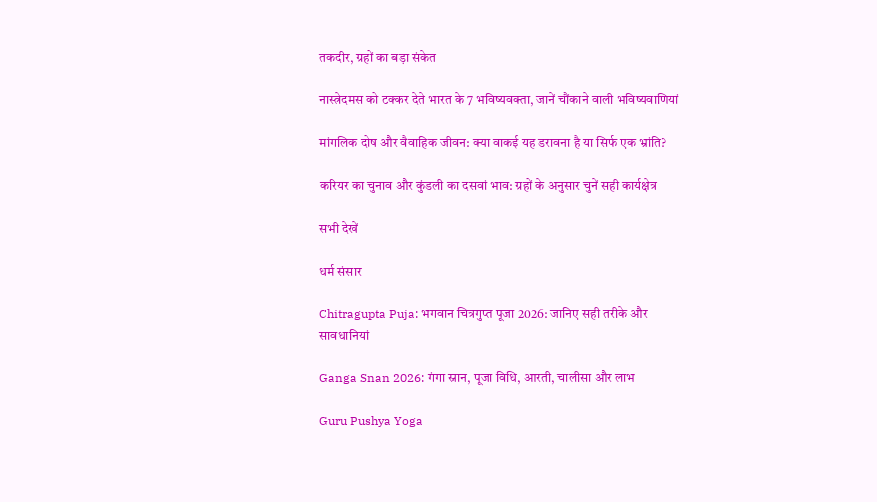तकदीर, ग्रहों का बड़ा संकेत

नास्त्रेदमस को टक्कर देते भारत के 7 भविष्यवक्ता, जानें चौंकाने वाली भविष्यवाणियां

मांगलिक दोष और वैवाहिक जीवन: क्या वाकई यह डरावना है या सिर्फ एक भ्रांति?

करियर का चुनाव और कुंडली का दसवां भाव: ग्रहों के अनुसार चुनें सही कार्यक्षेत्र

सभी देखें

धर्म संसार

Chitragupta Puja: भगवान चित्रगुप्त पूजा 2026: जानिए सही तरीके और सावधानियां

Ganga Snan 2026: गंगा स्नान, पूजा विधि, आरती, चालीसा और लाभ

Guru Pushya Yoga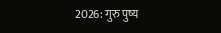2026: गुरु पुष्य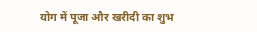योग में पूजा और खरीदी का शुभ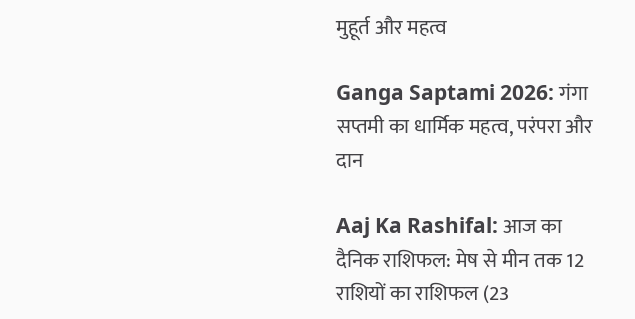मुहूर्त और महत्व

Ganga Saptami 2026: गंगा सप्तमी का धार्मिक महत्व, परंपरा और दान

Aaj Ka Rashifal: आज का दैनिक राशिफल: मेष से मीन तक 12 राशियों का राशिफल (23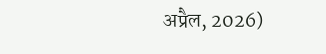अप्रैल, 2026)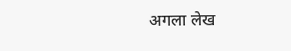अगला लेख